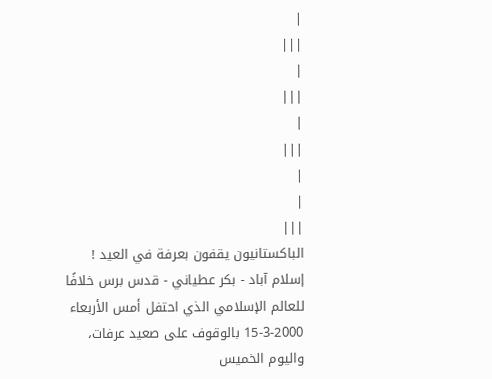|
|||
|
|||
|
|||
|
|
|||
الباكستانيون يقفون بعرفة في العيد ! إسلام آباد - بكر عطياني - قدس برس خلافًا
للعالم الإسلامي الذي احتفل أمس الأربعاء
15-3-2000 بالوقوف على صعيد عرفات، واليوم الخميس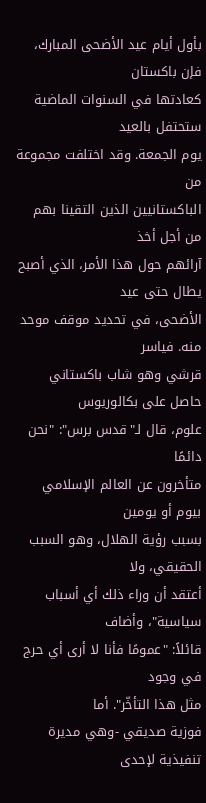بأول أيام عيد الأضحى المبارك، فإن باكستان
كعادتها في السنوات الماضية ستحتفل بالعيد
يوم الجمعة. وقد اختلفت مجموعة من
الباكستانيين الذين التقينا بهم من أجل أخذ
آرائهم حول هذا الأمر، الذي أصبح يطال حتى عيد
الأضحى، في تحديد موقف موحد منه. فياسر
قرشي وهو شاب باكستاني حاصل على بكالوريوس
علوم، قال لـ"قدس برس": "نحن دائمًا
متأخرون عن العالم الإسلامي بيوم أو يومين
بسبب رؤية الهلال، وهو السبب الحقيقي، ولا
أعتقد أن وراء ذلك أي أسباب سياسية"، وأضاف
قائلاً: "عمومًا فأنا لا أرى أي حرج في وجود
مثل هذا التأخّر". أما
فوزية صديقي -وهي مديرة تنفيذية لإحدى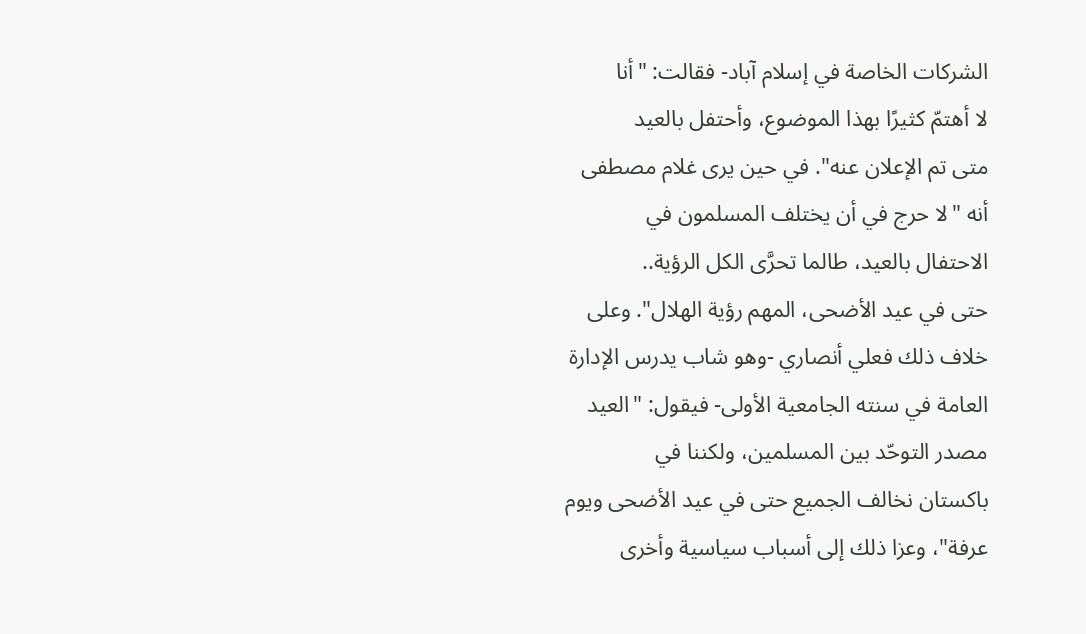الشركات الخاصة في إسلام آباد- فقالت: "أنا
لا أهتمّ كثيرًا بهذا الموضوع، وأحتفل بالعيد
متى تم الإعلان عنه". في حين يرى غلام مصطفى
أنه "لا حرج في أن يختلف المسلمون في
الاحتفال بالعيد، طالما تحرَّى الكل الرؤية..
حتى في عيد الأضحى، المهم رؤية الهلال". وعلى
خلاف ذلك فعلي أنصاري -وهو شاب يدرس الإدارة
العامة في سنته الجامعية الأولى- فيقول: "العيد
مصدر التوحّد بين المسلمين، ولكننا في
باكستان نخالف الجميع حتى في عيد الأضحى ويوم
عرفة"، وعزا ذلك إلى أسباب سياسية وأخرى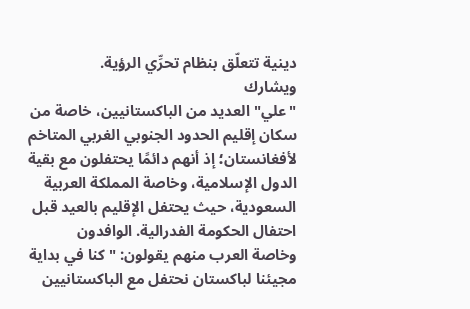دينية تتعلّق بنظام تحرِّي الرؤية.
ويشارك
"علي" العديد من الباكستانيين، خاصة من
سكان إقليم الحدود الجنوبي الغربي المتاخم
لأفغانستان؛ إذ أنهم دائمًا يحتفلون مع بقية
الدول الإسلامية، وخاصة المملكة العربية
السعودية، حيث يحتفل الإقليم بالعيد قبل
احتفال الحكومة الفدرالية. الوافدون
وخاصة العرب منهم يقولون: "كنا في بداية
مجيئنا لباكستان نحتفل مع الباكستانيين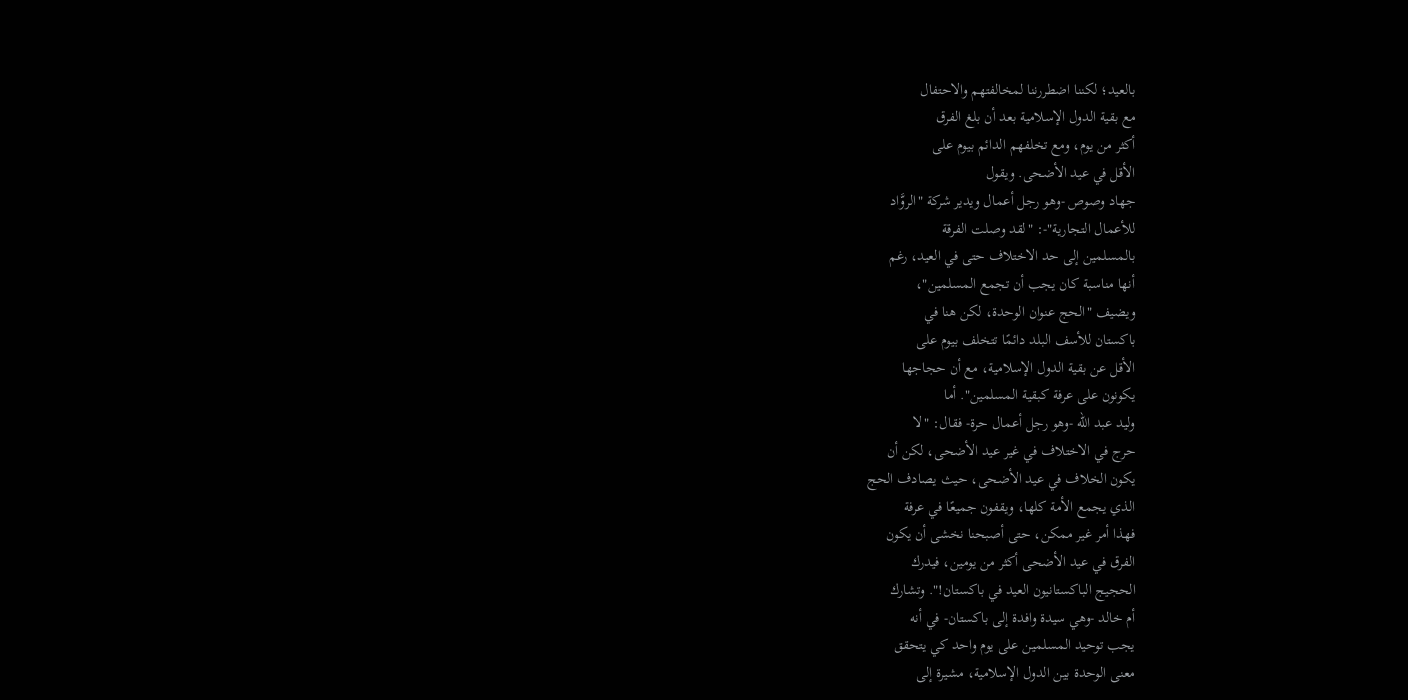بالعيد؛ لكننا اضطررننا لمخالفتهم والاحتفال
مع بقية الدول الإسلامية بعد أن بلغ الفرق
أكثر من يوم، ومع تخلفهم الدائم بيوم على
الأقل في عيد الأضحى. ويقول
جهاد وصوص -وهو رجل أعمال ويدير شركة "الروَّاد
للأعمال التجارية"-: "لقد وصلت الفرقة
بالمسلمين إلى حد الاختلاف حتى في العيد، رغم
أنها مناسبة كان يجب أن تجمع المسلمين"،
ويضيف "الحج عنوان الوحدة، لكن هنا في
باكستان للأسف البلد دائمًا تتخلف بيوم على
الأقل عن بقية الدول الإسلامية، مع أن حجاجها
يكونون على عرفة كبقية المسلمين". أما
وليد عبد الله -وهو رجل أعمال حرة- فقال: "لا
حرج في الاختلاف في غير عيد الأضحى، لكن أن
يكون الخلاف في عيد الأضحى، حيث يصادف الحج
الذي يجمع الأمة كلها، ويقفون جميعًا في عرفة
فهذا أمر غير ممكن، حتى أصبحنا نخشى أن يكون
الفرق في عيد الأضحى أكثر من يومين، فيدرك
الحجيج الباكستانيون العيد في باكستان!". وتشارك
أم خالد -وهي سيدة وافدة إلى باكستان- في أنه
يجب توحيد المسلمين على يوم واحد كي يتحقق
معنى الوحدة بين الدول الإسلامية، مشيرة إلى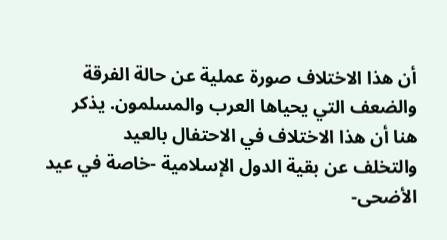أن هذا الاختلاف صورة عملية عن حالة الفرقة
والضعف التي يحياها العرب والمسلمون. يذكر
هنا أن هذا الاختلاف في الاحتفال بالعيد
والتخلف عن بقية الدول الإسلامية -خاصة في عيد
الأضحى-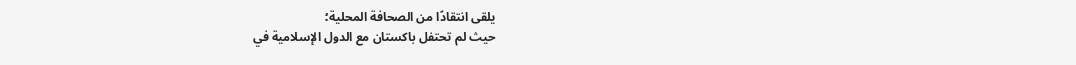يلقى انتقادًا من الصحافة المحلية؛
حيث لم تحتفل باكستان مع الدول الإسلامية في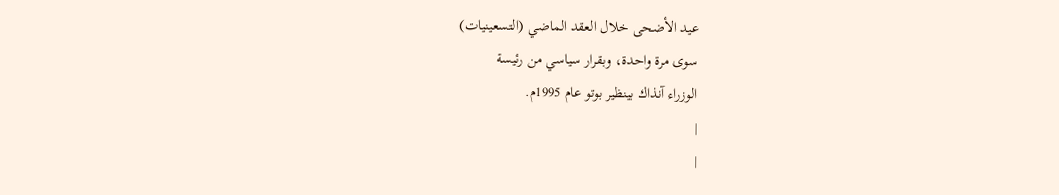عيد الأضحى خلال العقد الماضي (التسعينيات)
سوى مرة واحدة، وبقرار سياسي من رئيسة
الوزراء آنذاك بينظير بوتو عام 1995م.
|
|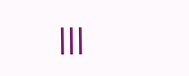|||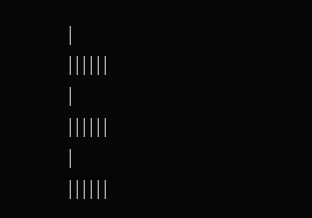|
||||||
|
||||||
|
||||||